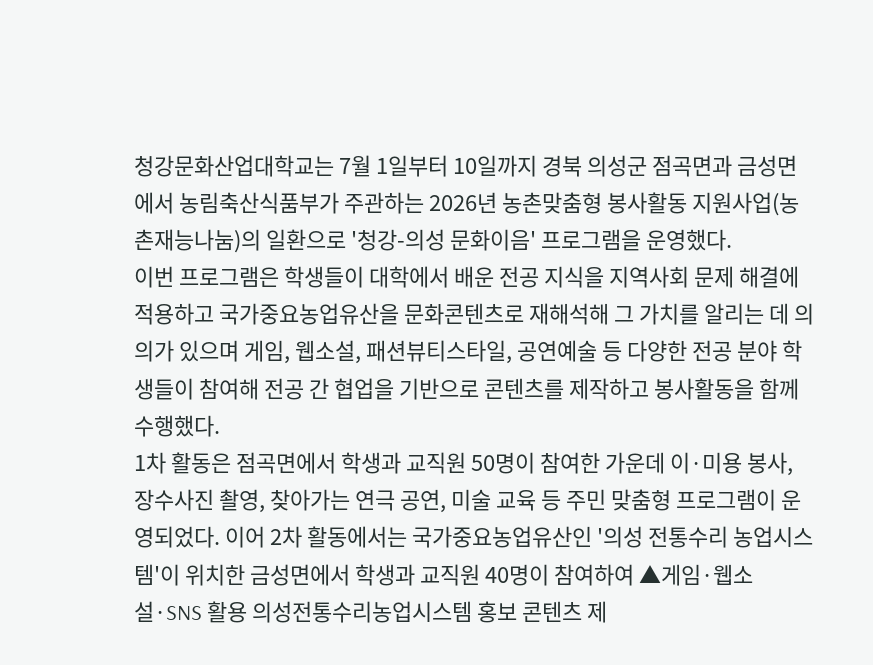청강문화산업대학교는 7월 1일부터 10일까지 경북 의성군 점곡면과 금성면에서 농림축산식품부가 주관하는 2026년 농촌맞춤형 봉사활동 지원사업(농촌재능나눔)의 일환으로 '청강-의성 문화이음' 프로그램을 운영했다.
이번 프로그램은 학생들이 대학에서 배운 전공 지식을 지역사회 문제 해결에 적용하고 국가중요농업유산을 문화콘텐츠로 재해석해 그 가치를 알리는 데 의의가 있으며 게임, 웹소설, 패션뷰티스타일, 공연예술 등 다양한 전공 분야 학생들이 참여해 전공 간 협업을 기반으로 콘텐츠를 제작하고 봉사활동을 함께 수행했다.
1차 활동은 점곡면에서 학생과 교직원 50명이 참여한 가운데 이·미용 봉사, 장수사진 촬영, 찾아가는 연극 공연, 미술 교육 등 주민 맞춤형 프로그램이 운영되었다. 이어 2차 활동에서는 국가중요농업유산인 '의성 전통수리 농업시스템'이 위치한 금성면에서 학생과 교직원 40명이 참여하여 ▲게임·웹소설·SNS 활용 의성전통수리농업시스템 홍보 콘텐츠 제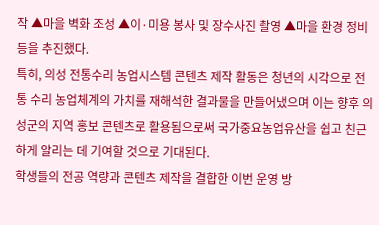작 ▲마을 벽화 조성 ▲이·미용 봉사 및 장수사진 촬영 ▲마을 환경 정비 등을 추진했다.
특히, 의성 전통수리 농업시스템 콘텐츠 제작 활동은 청년의 시각으로 전통 수리 농업체계의 가치를 재해석한 결과물을 만들어냈으며 이는 향후 의성군의 지역 홍보 콘텐츠로 활용됨으로써 국가중요농업유산을 쉽고 친근하게 알리는 데 기여할 것으로 기대된다.
학생들의 전공 역량과 콘텐츠 제작을 결합한 이번 운영 방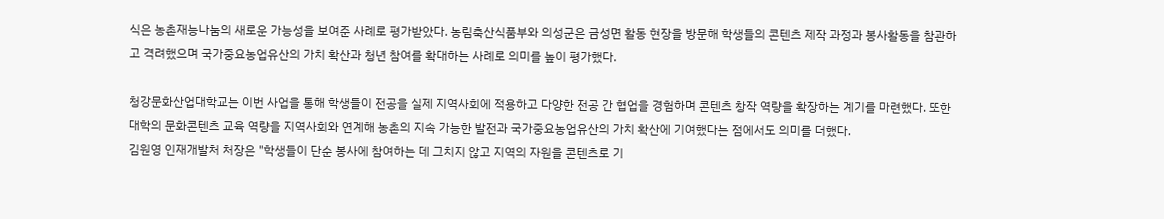식은 농촌재능나눔의 새로운 가능성을 보여준 사례로 평가받았다. 농림축산식품부와 의성군은 금성면 활동 현장을 방문해 학생들의 콘텐츠 제작 과정과 봉사활동을 참관하고 격려했으며 국가중요농업유산의 가치 확산과 청년 참여를 확대하는 사례로 의미를 높이 평가했다.

청강문화산업대학교는 이번 사업을 통해 학생들이 전공을 실제 지역사회에 적용하고 다양한 전공 간 협업을 경험하며 콘텐츠 창작 역량을 확장하는 계기를 마련했다. 또한 대학의 문화콘텐츠 교육 역량을 지역사회와 연계해 농촌의 지속 가능한 발전과 국가중요농업유산의 가치 확산에 기여했다는 점에서도 의미를 더했다.
김원영 인재개발처 처장은 "학생들이 단순 봉사에 참여하는 데 그치지 않고 지역의 자원을 콘텐츠로 기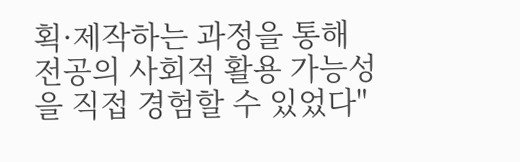획·제작하는 과정을 통해 전공의 사회적 활용 가능성을 직접 경험할 수 있었다"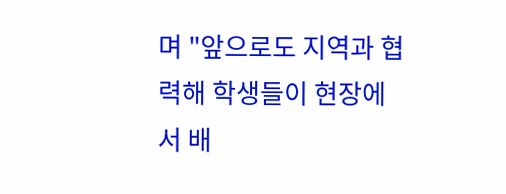며 "앞으로도 지역과 협력해 학생들이 현장에서 배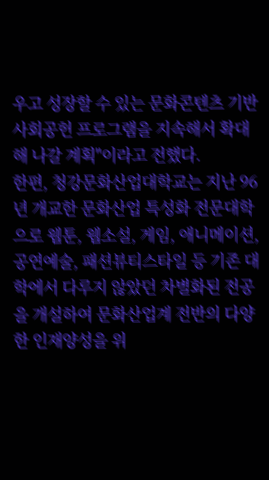우고 성장할 수 있는 문화콘텐츠 기반 사회공헌 프로그램을 지속해서 확대해 나갈 계획"이라고 전했다.
한편, 청강문화산업대학교는 지난 96년 개교한 문화산업 특성화 전문대학으로 웹툰, 웹소설, 게임, 애니메이션, 공연예술, 패션뷰티스타일 등 기존 대학에서 다루지 않았던 차별화된 전공을 개설하여 문화산업계 전반의 다양한 인재양성을 위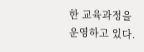한 교육과정을 운영하고 있다.